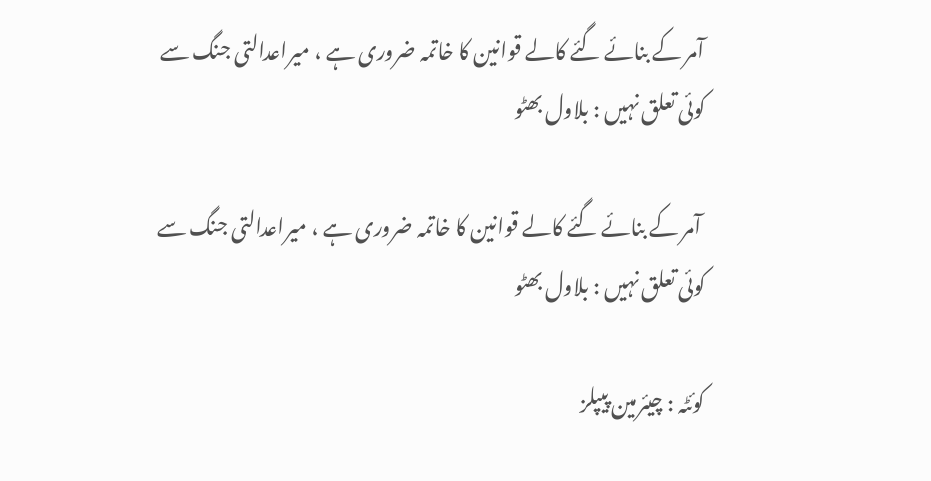آمر کے بنائے گئے کالے قوانین کا خاتمہ ضروری ہے ، میراعدالتی جنگ سے کوئی تعلق نہیں : بلاول بھٹو

 آمر کے بنائے گئے کالے قوانین کا خاتمہ ضروری ہے ، میراعدالتی جنگ سے کوئی تعلق نہیں : بلاول بھٹو

کوئٹہ : چیئرمین پیپلز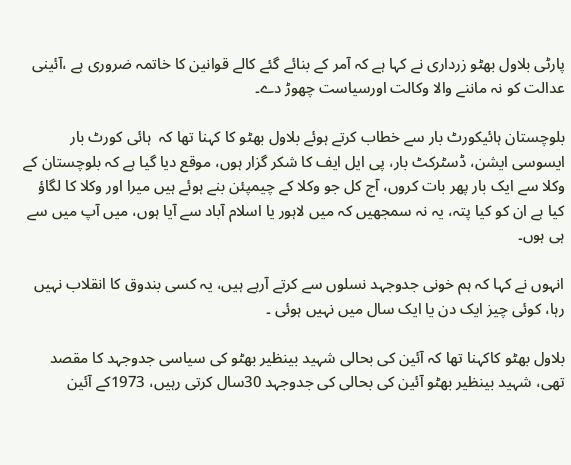پارٹی بلاول بھٹو زرداری نے کہا ہے کہ آمر کے بنائے گئے کالے قوانین کا خاتمہ ضروری ہے ،آئینی عدالت کو نہ ماننے والا وکالت اورسیاست چھوڑ دے۔

بلوچستان ہائیکورٹ بار سے خطاب کرتے ہوئے بلاول بھٹو کا کہنا تھا کہ  ہائی کورٹ بار ایسوسی ایشن، ڈسٹرکٹ بار، پی ایل ایف کا شکر گزار ہوں، موقع دیا گیا ہے کہ بلوچستان کے وکلا سے ایک بار پھر بات کروں، آج کل جو وکلا کے چیمپئن بنے ہوئے ہیں میرا اور وکلا کا لگاؤ کیا ہے ان کو کیا پتہ، یہ نہ سمجھیں کہ میں لاہور یا اسلام آباد سے آیا ہوں، میں آپ میں سے ہی ہوں۔

انہوں نے کہا کہ ہم خونی جدوجہد نسلوں سے کرتے آرہے ہیں، یہ کسی بندوق کا انقلاب نہیں رہا، کوئی چیز ایک دن یا ایک سال میں نہیں ہوئی ۔

بلاول بھٹو کاکہنا تھا کہ آئین کی بحالی شہید بینظیر بھٹو کی سیاسی جدوجہد کا مقصد تھی، شہید بینظیر بھٹو آئین کی بحالی کی جدوجہد 30سال کرتی رہیں، 1973کے آئین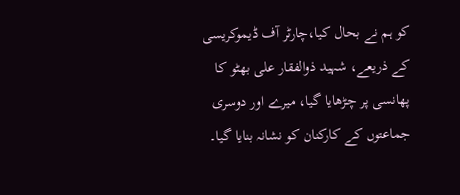کو ہم نے بحال کیا،چارٹر آف ڈیموکریسی کے ذریعے، شہید ذوالفقار علی بھٹو کا پھانسی پر چڑھایا گیا، میرے اور دوسری جماعتوں کے کارکنان کو نشانہ بنایا گیا۔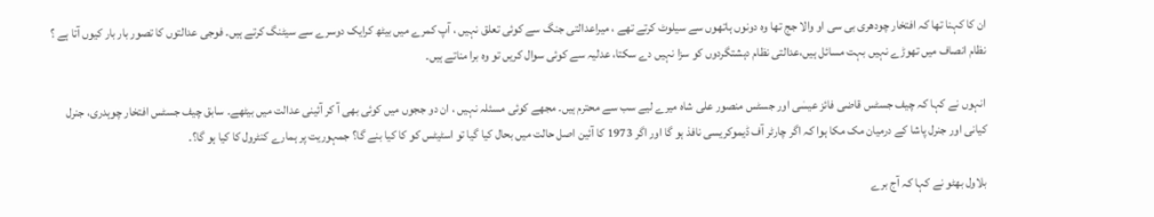ان کا کہنا تھا کہ افتخار چودھری بی سی او والا جج تھا وہ دونوں ہاتھوں سے سیلوٹ کرتے تھے ، میراعدالتی جنگ سے کوئی تعلق نہیں ، آپ کمرے میں بیٹھ کرایک دوسرے سے سیٹنگ کرتے ہیں۔ فوجی عدالتوں کا تصور بار بار کیوں آتا ہے ؟ نظام انصاف میں تھوڑے نہیں بہت مسائل ہیں،عدالتی نظام دہشتگردوں کو سزا نہیں دے سکتا، عدلیہ سے کوئی سوال کریں تو وہ برا مناتے ہیں۔

انہوں نے کہا کہ چیف جسٹس قاضی فائز عیسٰی اور جسٹس منصور علی شاہ میرے لیے سب سے محترم ہیں۔ مجھے کوئی مسئلہ نہیں ، ان دو ججوں میں کوئی بھی آ کر آئینی عدالت میں بیٹھے۔ سابق چیف جسٹس افتخار چوہدری، جنرل کیانی اور جنرل پاشا کے درمیان مک مکا ہوا کہ اگر چارٹر آف ڈیموکریسی نافذ ہو گا اور اگر 1973 کا آئین اصل حالت میں بحال کیا گیا تو اسٹیٹس کو کا کیا بنے گا؟ جمہوریت پر ہمارے کنٹرول کا کیا ہو گا؟۔

بلاول بھٹو نے کہا کہ آج برے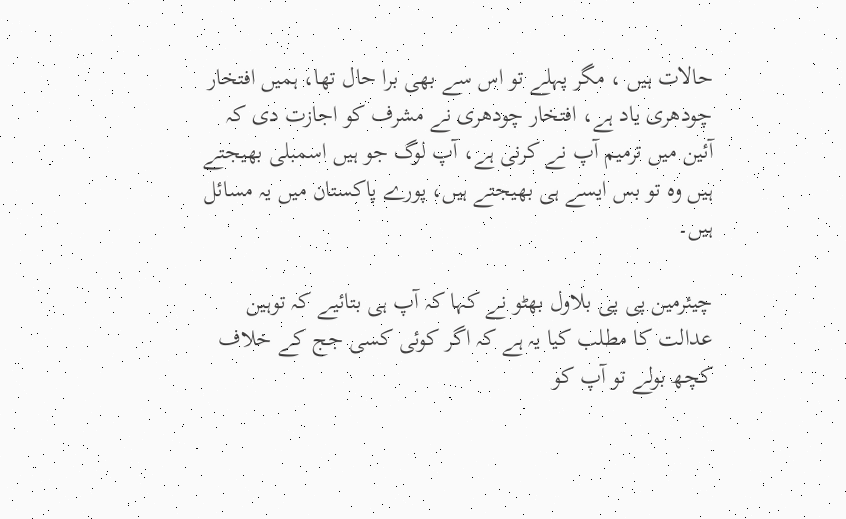حالات ہیں ، مگر پہلے تو اس سے بھی برا حال تھا، ہمیں افتخار چودھری یاد ہے، افتخار چودھری نے مشرف کو اجازت دی کہ آئین میں ترمیم آپ نے کرنی ہے، آپ لوگ جو ہیں اسمبلی بھیجتے ہیں وہ تو بس ایسے ہی بھیجتے ہیں، پورے پاکستان میں یہ مسائل ہیں۔

چیئرمین پی پی بلاول بھٹو نے کہا کہ آپ ہی بتائیے کہ توہین عدالت کا مطلب کیا یہ ہے کہ اگر کوئی کسی جج کے خلاف کچھ بولے تو آپ کو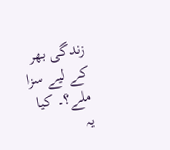زندگی بھر کے لیے سزا ملے؟۔ کیا یہ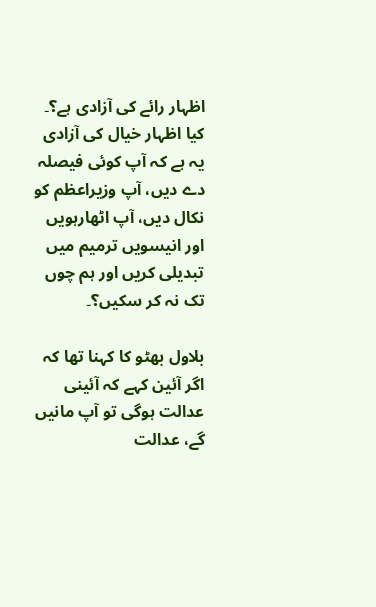اظہار رائے کی آزادی ہے؟۔ کیا اظہار خیال کی آزادی یہ ہے کہ آپ کوئی فیصلہ دے دیں، آپ وزیراعظم کو نکال دیں، آپ اٹھارہویں اور انیسویں ترمیم میں تبدیلی کریں اور ہم چوں تک نہ کر سکیں؟۔

بلاول بھٹو کا کہنا تھا کہ اگر آئین کہے کہ آئینی عدالت ہوگی تو آپ مانیں گے، عدالت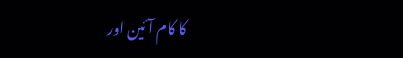کا کام آئین اور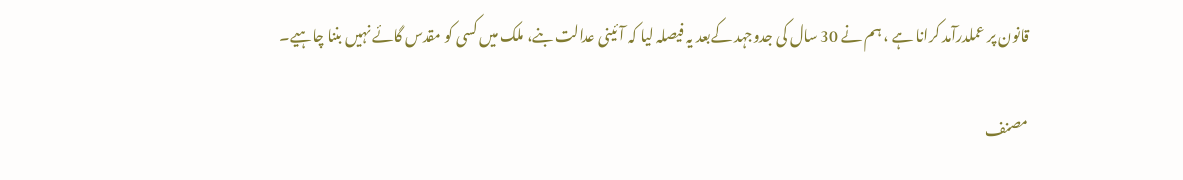قانون پر عملدرآمد کرانا ہے ، ہم نے 30 سال کی جدوجہد کےبعد یہ فیصلہ لیا کہ آئینی عدالت بنے، ملک میں کسی کو مقدس گائے نہیں بننا چاہیے۔

مصنف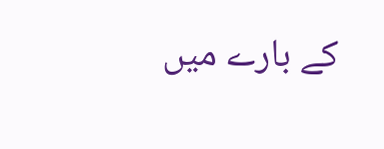کے بارے میں